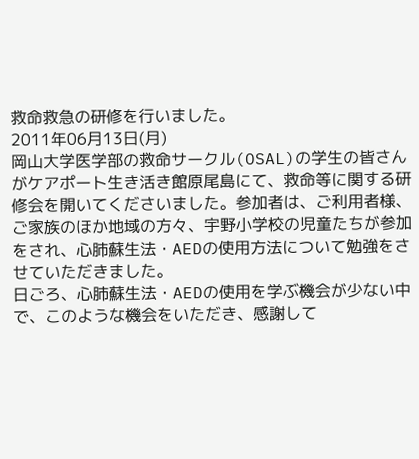救命救急の研修を行いました。
2011年06月13日(月)
岡山大学医学部の救命サークル(OSAL)の学生の皆さんがケアポート生き活き館原尾島にて、救命等に関する研修会を開いてくださいました。参加者は、ご利用者様、ご家族のほか地域の方々、宇野小学校の児童たちが参加をされ、心肺蘇生法・AEDの使用方法について勉強をさせていただきました。
日ごろ、心肺蘇生法・AEDの使用を学ぶ機会が少ない中で、このような機会をいただき、感謝して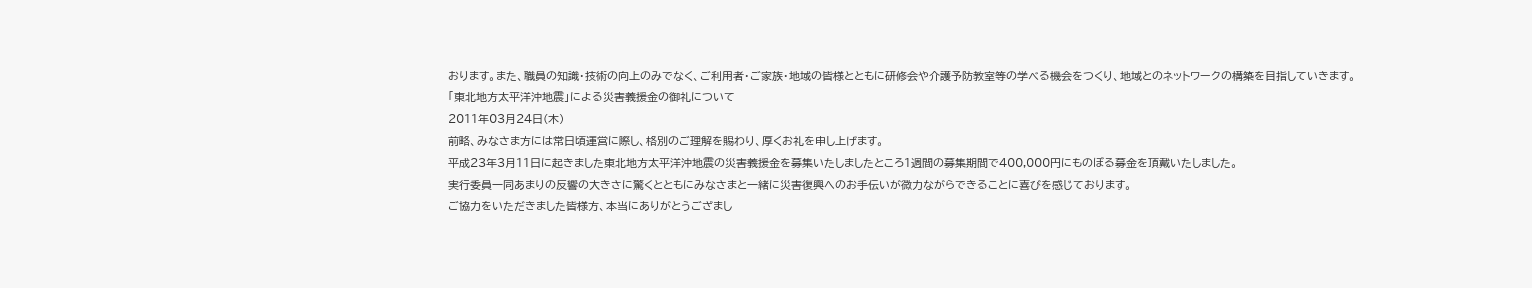おります。また、職員の知識・技術の向上のみでなく、ご利用者・ご家族・地域の皆様とともに研修会や介護予防教室等の学べる機会をつくり、地域とのネットワークの構築を目指していきます。
「東北地方太平洋沖地震」による災害義援金の御礼について
2011年03月24日(木)
前略、みなさま方には常日頃運営に際し、格別のご理解を賜わり、厚くお礼を申し上げます。
平成23年3月11日に起きました東北地方太平洋沖地震の災害義援金を募集いたしましたところ1週間の募集期間で400,000円にものぼる募金を頂戴いたしました。
実行委員一同あまりの反響の大きさに驚くとともにみなさまと一緒に災害復興へのお手伝いが微力ながらできることに喜びを感じております。
ご協力をいただきました皆様方、本当にありがとうござまし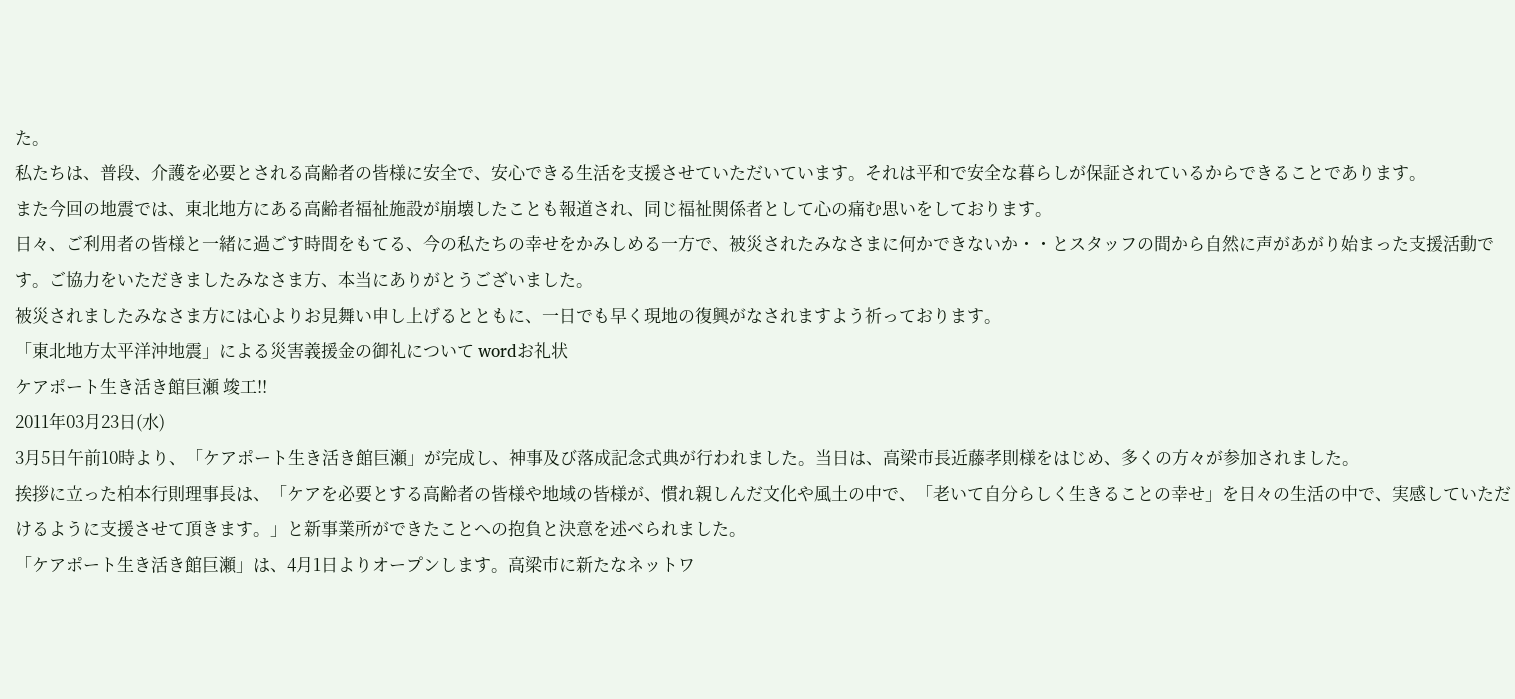た。
私たちは、普段、介護を必要とされる高齢者の皆様に安全で、安心できる生活を支援させていただいています。それは平和で安全な暮らしが保証されているからできることであります。
また今回の地震では、東北地方にある高齢者福祉施設が崩壊したことも報道され、同じ福祉関係者として心の痛む思いをしております。
日々、ご利用者の皆様と一緒に過ごす時間をもてる、今の私たちの幸せをかみしめる一方で、被災されたみなさまに何かできないか・・とスタッフの間から自然に声があがり始まった支援活動です。ご協力をいただきましたみなさま方、本当にありがとうございました。
被災されましたみなさま方には心よりお見舞い申し上げるとともに、一日でも早く現地の復興がなされますよう祈っております。
「東北地方太平洋沖地震」による災害義援金の御礼について wordお礼状
ケアポート生き活き館巨瀬 竣工!!
2011年03月23日(水)
3月5日午前10時より、「ケアポート生き活き館巨瀬」が完成し、神事及び落成記念式典が行われました。当日は、高梁市長近藤孝則様をはじめ、多くの方々が参加されました。
挨拶に立った柏本行則理事長は、「ケアを必要とする高齢者の皆様や地域の皆様が、慣れ親しんだ文化や風土の中で、「老いて自分らしく生きることの幸せ」を日々の生活の中で、実感していただけるように支援させて頂きます。」と新事業所ができたことへの抱負と決意を述べられました。
「ケアポート生き活き館巨瀬」は、4月1日よりオープンします。高梁市に新たなネットワ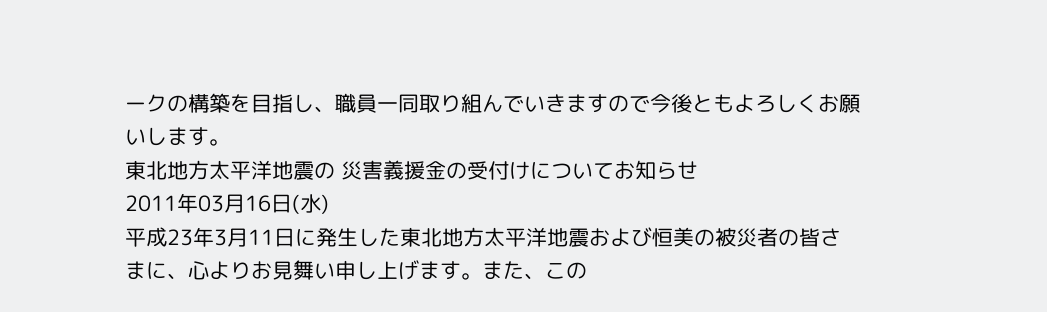ークの構築を目指し、職員一同取り組んでいきますので今後ともよろしくお願いします。
東北地方太平洋地震の 災害義援金の受付けについてお知らせ
2011年03月16日(水)
平成23年3月11日に発生した東北地方太平洋地震および恒美の被災者の皆さまに、心よりお見舞い申し上げます。また、この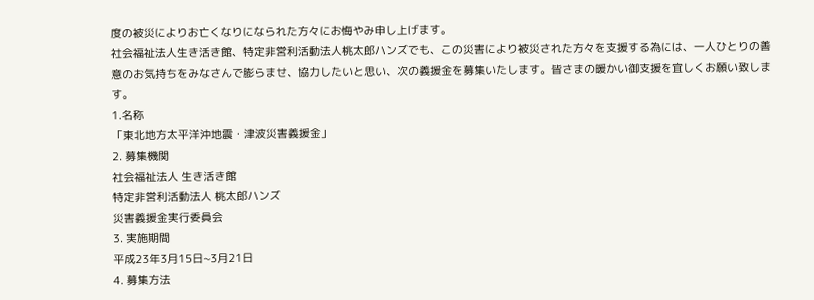度の被災によりお亡くなりになられた方々にお悔やみ申し上げます。
社会福祉法人生き活き館、特定非営利活動法人桃太郎ハンズでも、この災害により被災された方々を支援する為には、一人ひとりの善意のお気持ちをみなさんで膨らませ、協力したいと思い、次の義援金を募集いたします。皆さまの暖かい御支援を宜しくお願い致します。
1.名称
「東北地方太平洋沖地震・津波災害義援金」
2. 募集機関
社会福祉法人 生き活き館
特定非営利活動法人 桃太郎ハンズ
災害義援金実行委員会
3. 実施期間
平成23年3月15日~3月21日
4. 募集方法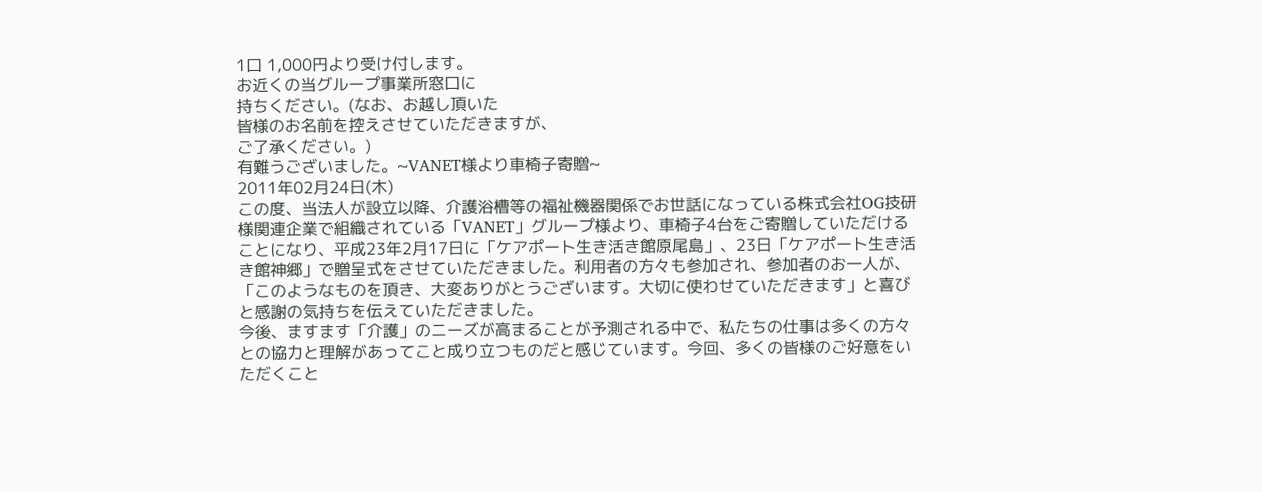1口 1,000円より受け付します。
お近くの当グループ事業所窓口に
持ちください。(なお、お越し頂いた
皆様のお名前を控えさせていただきますが、
ご了承ください。)
有難うございました。~VANET様より車椅子寄贈~
2011年02月24日(木)
この度、当法人が設立以降、介護浴槽等の福祉機器関係でお世話になっている株式会社OG技研様関連企業で組織されている「VANET」グループ様より、車椅子4台をご寄贈していただけることになり、平成23年2月17日に「ケアポート生き活き館原尾島」、23日「ケアポート生き活き館神郷」で贈呈式をさせていただきました。利用者の方々も参加され、参加者のお一人が、「このようなものを頂き、大変ありがとうございます。大切に使わせていただきます」と喜びと感謝の気持ちを伝えていただきました。
今後、ますます「介護」のニーズが高まることが予測される中で、私たちの仕事は多くの方々との協力と理解があってこと成り立つものだと感じています。今回、多くの皆様のご好意をいただくこと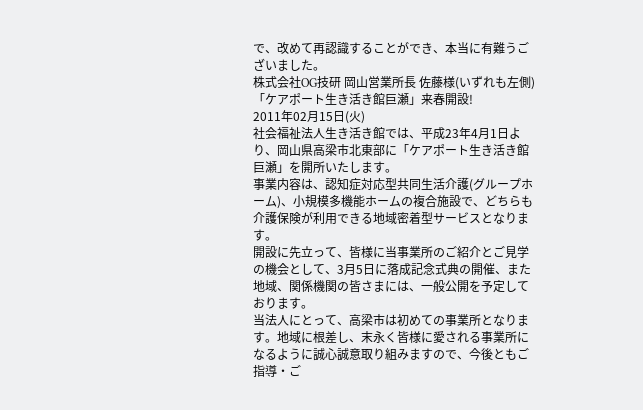で、改めて再認識することができ、本当に有難うございました。
株式会社OG技研 岡山営業所長 佐藤様(いずれも左側)
「ケアポート生き活き館巨瀬」来春開設!
2011年02月15日(火)
社会福祉法人生き活き館では、平成23年4月1日より、岡山県高梁市北東部に「ケアポート生き活き館 巨瀬」を開所いたします。
事業内容は、認知症対応型共同生活介護(グループホーム)、小規模多機能ホームの複合施設で、どちらも介護保険が利用できる地域密着型サービスとなります。
開設に先立って、皆様に当事業所のご紹介とご見学の機会として、3月5日に落成記念式典の開催、また地域、関係機関の皆さまには、一般公開を予定しております。
当法人にとって、高梁市は初めての事業所となります。地域に根差し、末永く皆様に愛される事業所になるように誠心誠意取り組みますので、今後ともご指導・ご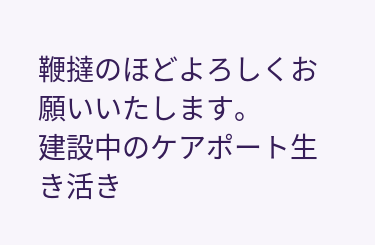鞭撻のほどよろしくお願いいたします。
建設中のケアポート生き活き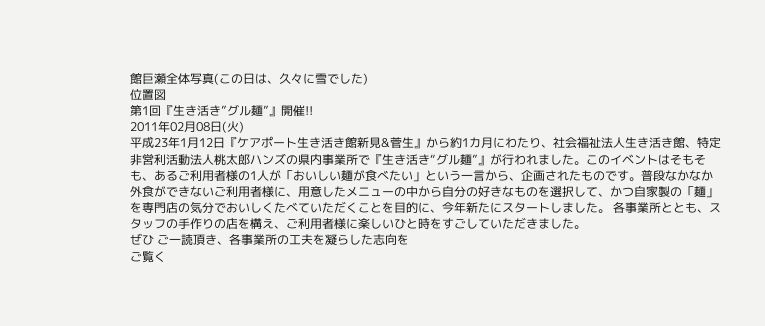館巨瀬全体写真(この日は、久々に雪でした)
位置図
第1回『生き活き”グル麺”』開催!!
2011年02月08日(火)
平成23年1月12日『ケアポート生き活き館新見&菅生』から約1カ月にわたり、社会福祉法人生き活き館、特定非営利活動法人桃太郎ハンズの県内事業所で『生き活き“グル麺”』が行われました。このイベントはそもそも、あるご利用者様の1人が「おいしい麺が食べたい」という一言から、企画されたものです。普段なかなか外食ができないご利用者様に、用意したメニューの中から自分の好きなものを選択して、かつ自家製の「麺」を専門店の気分でおいしくたべていただくことを目的に、今年新たにスタートしました。 各事業所ととも、スタッフの手作りの店を構え、ご利用者様に楽しいひと時をすごしていただきました。
ぜひ ご一読頂き、各事業所の工夫を凝らした志向を
ご覧く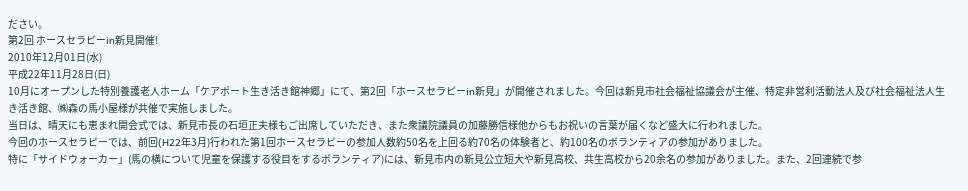ださい。
第2回 ホースセラピーin新見開催!
2010年12月01日(水)
平成22年11月28日(日)
10月にオープンした特別養護老人ホーム「ケアポート生き活き館神郷」にて、第2回「ホースセラピーin新見」が開催されました。今回は新見市社会福祉協議会が主催、特定非営利活動法人及び社会福祉法人生き活き館、㈱森の馬小屋様が共催で実施しました。
当日は、晴天にも恵まれ開会式では、新見市長の石垣正夫様もご出席していただき、また衆議院議員の加藤勝信様他からもお祝いの言葉が届くなど盛大に行われました。
今回のホースセラピーでは、前回(H22年3月)行われた第1回ホースセラピーの参加人数約50名を上回る約70名の体験者と、約100名のボランティアの参加がありました。
特に「サイドウォーカー」(馬の横について児童を保護する役目をするボランティア)には、新見市内の新見公立短大や新見高校、共生高校から20余名の参加がありました。また、2回連続で参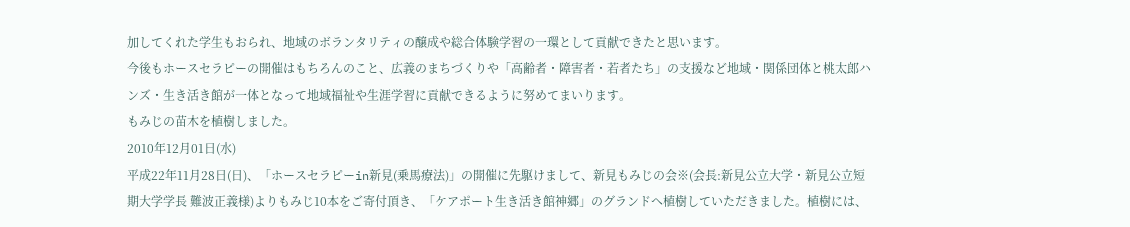加してくれた学生もおられ、地域のボランタリティの醸成や総合体験学習の一環として貢献できたと思います。
今後もホースセラピーの開催はもちろんのこと、広義のまちづくりや「高齢者・障害者・若者たち」の支援など地域・関係団体と桃太郎ハンズ・生き活き館が一体となって地域福祉や生涯学習に貢献できるように努めてまいります。
もみじの苗木を植樹しました。
2010年12月01日(水)
平成22年11月28日(日)、「ホースセラピーin新見(乗馬療法)」の開催に先駆けまして、新見もみじの会※(会長:新見公立大学・新見公立短期大学学長 難波正義様)よりもみじ10本をご寄付頂き、「ケアポート生き活き館神郷」のグランドへ植樹していただきました。植樹には、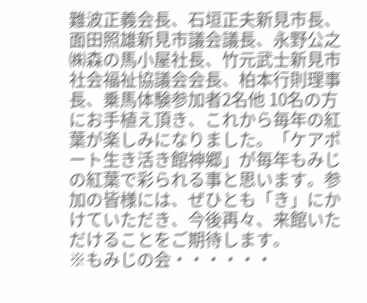難波正義会長、石垣正夫新見市長、面田照雄新見市議会議長、永野公之㈱森の馬小屋社長、竹元武士新見市社会福祉協議会会長、柏本行則理事長、乗馬体験参加者2名他 10名の方にお手植え頂き、これから毎年の紅葉が楽しみになりました。「ケアポート生き活き館神郷」が毎年もみじの紅葉で彩られる事と思います。参加の皆様には、ぜひとも「き」にかけていただき、今後再々、来館いただけることをご期待します。
※もみじの会・・・・・・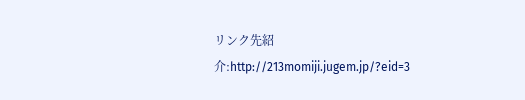リンク先紹介:http://213momiji.jugem.jp/?eid=3